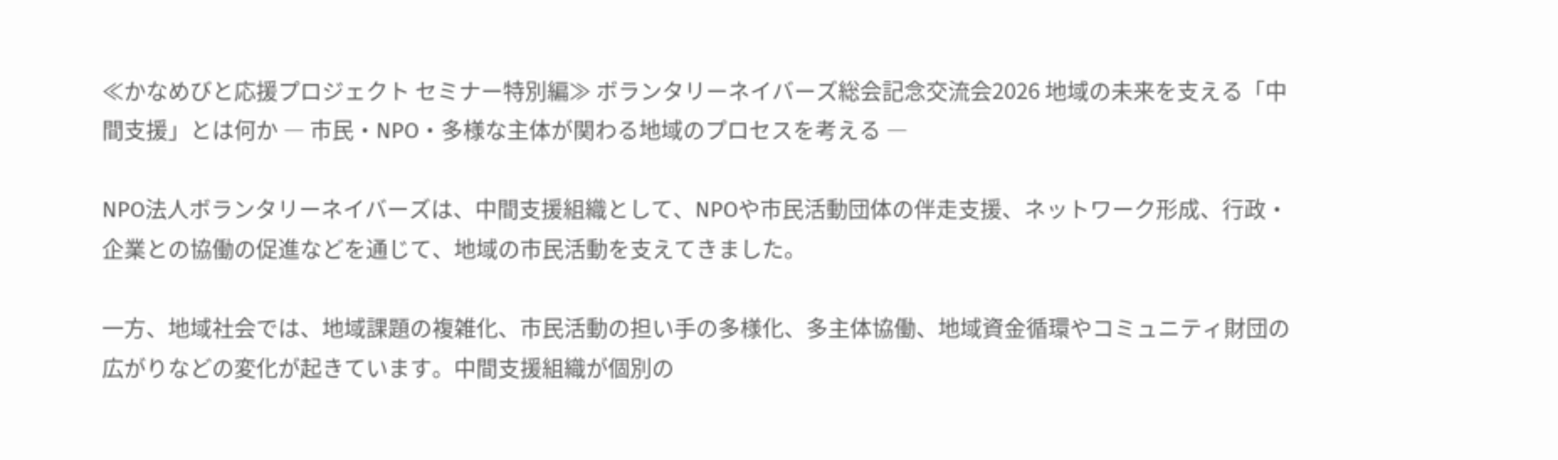≪かなめびと応援プロジェクト セミナー特別編≫ ボランタリーネイバーズ総会記念交流会2026 地域の未来を支える「中間支援」とは何か ― 市民・NPO・多様な主体が関わる地域のプロセスを考える ―

NPO法人ボランタリーネイバーズは、中間支援組織として、NPOや市民活動団体の伴走支援、ネットワーク形成、行政・企業との協働の促進などを通じて、地域の市民活動を支えてきました。

一方、地域社会では、地域課題の複雑化、市民活動の担い手の多様化、多主体協働、地域資金循環やコミュニティ財団の広がりなどの変化が起きています。中間支援組織が個別の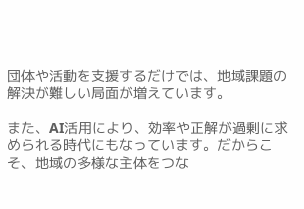団体や活動を支援するだけでは、地域課題の解決が難しい局面が増えています。

また、AI活用により、効率や正解が過剰に求められる時代にもなっています。だからこそ、地域の多様な主体をつな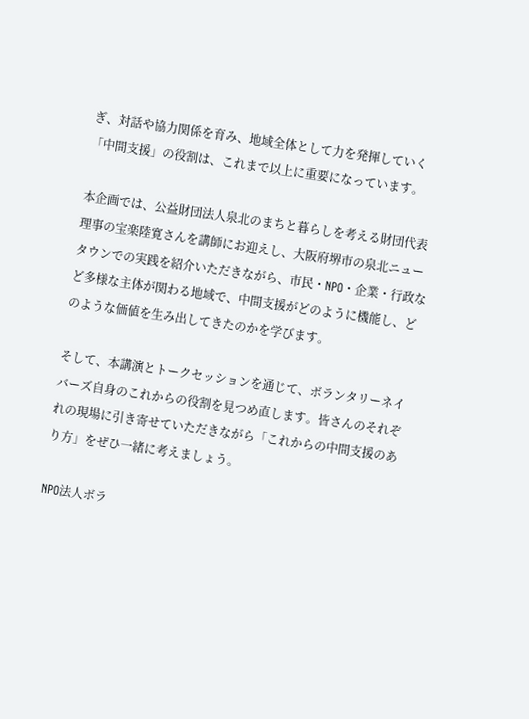ぎ、対話や協力関係を育み、地域全体として力を発揮していく「中間支援」の役割は、これまで以上に重要になっています。

本企画では、公益財団法人泉北のまちと暮らしを考える財団代表理事の宝楽陸寛さんを講師にお迎えし、大阪府堺市の泉北ニュータウンでの実践を紹介いただきながら、市民・NPO・企業・行政など多様な主体が関わる地域で、中間支援がどのように機能し、どのような価値を生み出してきたのかを学びます。

そして、本講演とトークセッションを通じて、ボランタリーネイバーズ自身のこれからの役割を見つめ直します。皆さんのそれぞれの現場に引き寄せていただきながら「これからの中間支援のあり方」をぜひ一緒に考えましょう。

NPO法人ボラ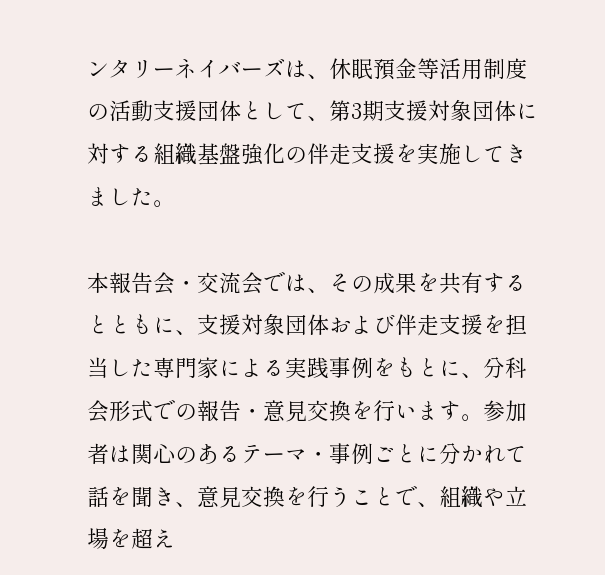ンタリーネイバーズは、休眠預金等活用制度の活動支援団体として、第3期支援対象団体に対する組織基盤強化の伴走支援を実施してきました。

本報告会・交流会では、その成果を共有するとともに、支援対象団体および伴走支援を担当した専門家による実践事例をもとに、分科会形式での報告・意見交換を行います。参加者は関心のあるテーマ・事例ごとに分かれて話を聞き、意見交換を行うことで、組織や立場を超え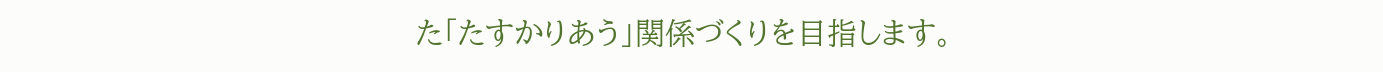た「たすかりあう」関係づくりを目指します。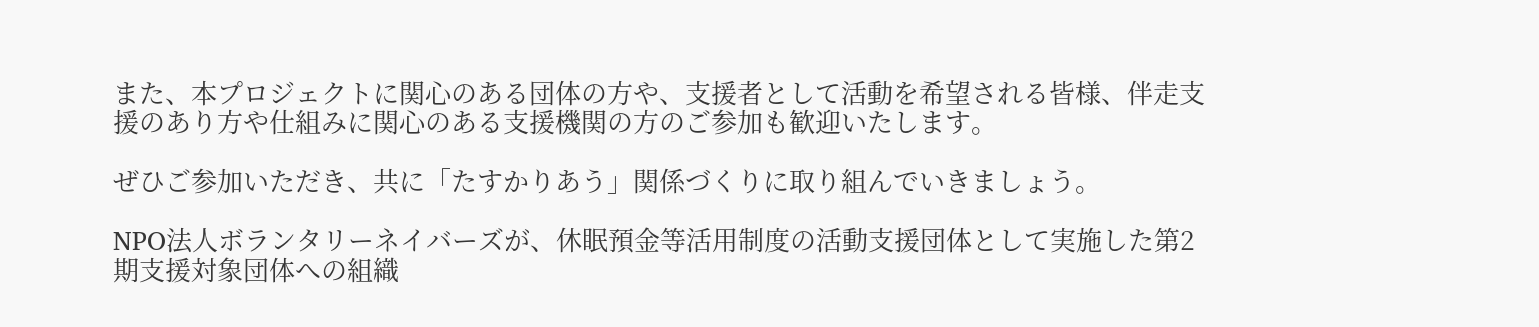また、本プロジェクトに関心のある団体の方や、支援者として活動を希望される皆様、伴走支援のあり方や仕組みに関心のある支援機関の方のご参加も歓迎いたします。

ぜひご参加いただき、共に「たすかりあう」関係づくりに取り組んでいきましょう。

NPO法人ボランタリーネイバーズが、休眠預金等活用制度の活動支援団体として実施した第2期支援対象団体への組織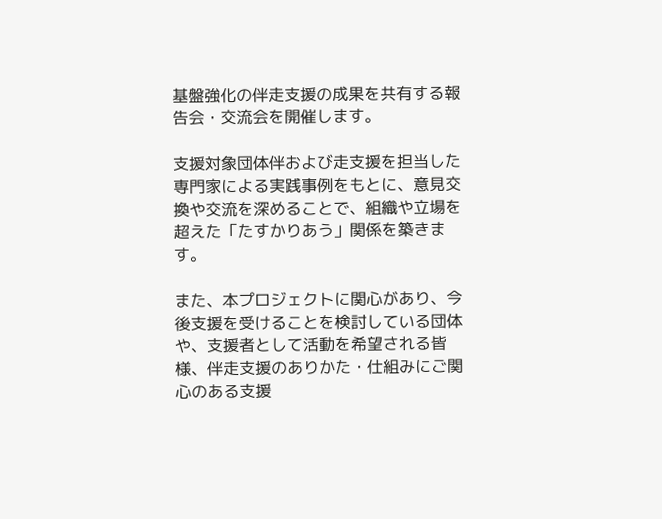基盤強化の伴走支援の成果を共有する報告会・交流会を開催します。

支援対象団体伴および走支援を担当した専門家による実践事例をもとに、意見交換や交流を深めることで、組織や立場を超えた「たすかりあう」関係を築きます。

また、本プロジェクトに関心があり、今後支援を受けることを検討している団体や、支援者として活動を希望される皆様、伴走支援のありかた・仕組みにご関心のある支援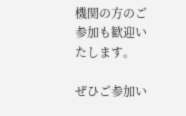機関の方のご参加も歓迎いたします。

ぜひご参加い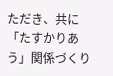ただき、共に「たすかりあう」関係づくり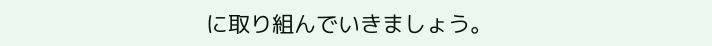に取り組んでいきましょう。